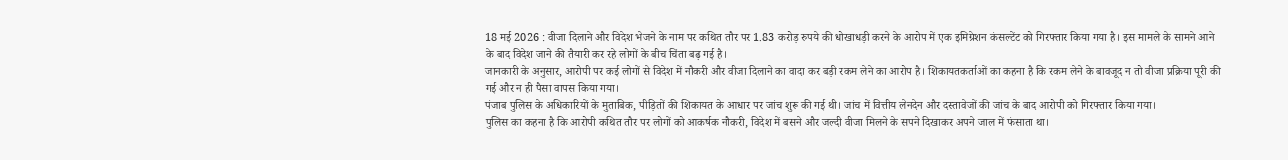18 मई 2026 : वीजा दिलाने और विदेश भेजने के नाम पर कथित तौर पर 1.83 करोड़ रुपये की धोखाधड़ी करने के आरोप में एक इमिग्रेशन कंसल्टेंट को गिरफ्तार किया गया है। इस मामले के सामने आने के बाद विदेश जाने की तैयारी कर रहे लोगों के बीच चिंता बढ़ गई है।
जानकारी के अनुसार, आरोपी पर कई लोगों से विदेश में नौकरी और वीजा दिलाने का वादा कर बड़ी रकम लेने का आरोप है। शिकायतकर्ताओं का कहना है कि रकम लेने के बावजूद न तो वीजा प्रक्रिया पूरी की गई और न ही पैसा वापस किया गया।
पंजाब पुलिस के अधिकारियों के मुताबिक, पीड़ितों की शिकायत के आधार पर जांच शुरू की गई थी। जांच में वित्तीय लेनदेन और दस्तावेजों की जांच के बाद आरोपी को गिरफ्तार किया गया।
पुलिस का कहना है कि आरोपी कथित तौर पर लोगों को आकर्षक नौकरी, विदेश में बसने और जल्दी वीजा मिलने के सपने दिखाकर अपने जाल में फंसाता था।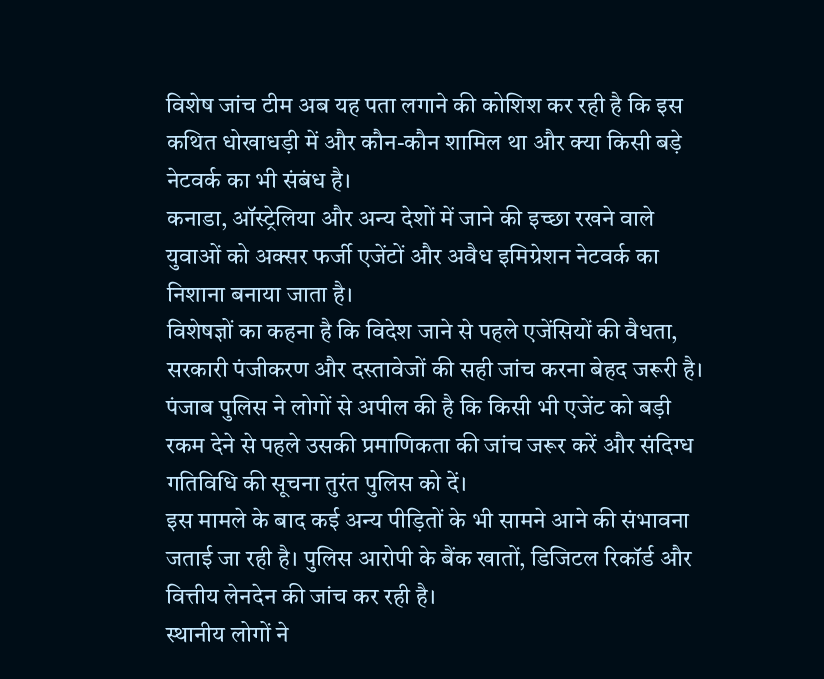विशेष जांच टीम अब यह पता लगाने की कोशिश कर रही है कि इस कथित धोखाधड़ी में और कौन-कौन शामिल था और क्या किसी बड़े नेटवर्क का भी संबंध है।
कनाडा, ऑस्ट्रेलिया और अन्य देशों में जाने की इच्छा रखने वाले युवाओं को अक्सर फर्जी एजेंटों और अवैध इमिग्रेशन नेटवर्क का निशाना बनाया जाता है।
विशेषज्ञों का कहना है कि विदेश जाने से पहले एजेंसियों की वैधता, सरकारी पंजीकरण और दस्तावेजों की सही जांच करना बेहद जरूरी है।
पंजाब पुलिस ने लोगों से अपील की है कि किसी भी एजेंट को बड़ी रकम देने से पहले उसकी प्रमाणिकता की जांच जरूर करें और संदिग्ध गतिविधि की सूचना तुरंत पुलिस को दें।
इस मामले के बाद कई अन्य पीड़ितों के भी सामने आने की संभावना जताई जा रही है। पुलिस आरोपी के बैंक खातों, डिजिटल रिकॉर्ड और वित्तीय लेनदेन की जांच कर रही है।
स्थानीय लोगों ने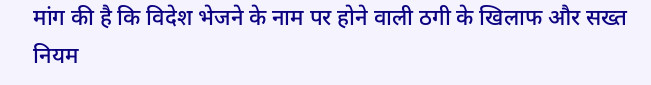मांग की है कि विदेश भेजने के नाम पर होने वाली ठगी के खिलाफ और सख्त नियम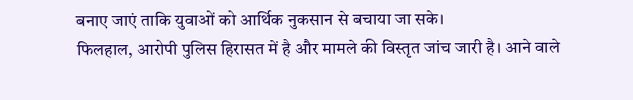बनाए जाएं ताकि युवाओं को आर्थिक नुकसान से बचाया जा सके।
फिलहाल, आरोपी पुलिस हिरासत में है और मामले की विस्तृत जांच जारी है। आने वाले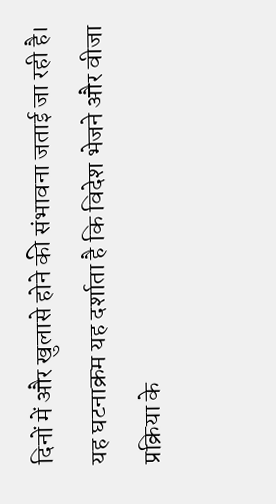दिनों में और खुलासे होने की संभावना जताई जा रही है।
यह घटनाक्रम यह दर्शाता है कि विदेश भेजने और वीजा प्रक्रिया के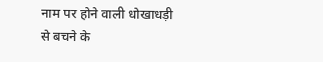नाम पर होने वाली धोखाधड़ी से बचने के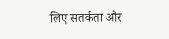लिए सतर्कता और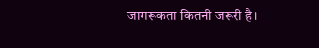जागरूकता कितनी जरूरी है।